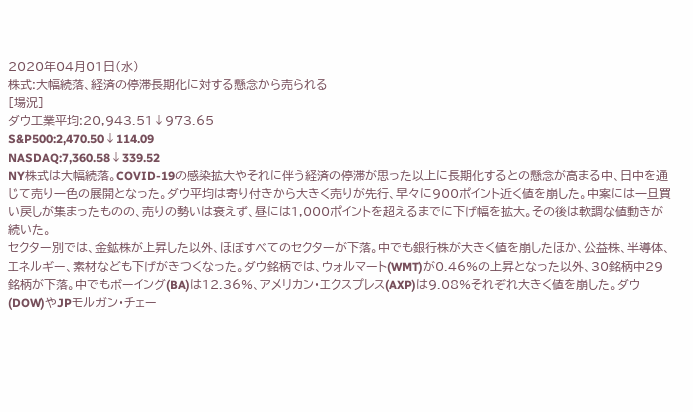2020年04月01日(水)
株式:大幅続落、経済の停滞長期化に対する懸念から売られる
[場況]
ダウ工業平均:20,943.51↓973.65
S&P500:2,470.50↓114.09
NASDAQ:7,360.58↓339.52
NY株式は大幅続落。COVID-19の感染拡大やそれに伴う経済の停滞が思った以上に長期化するとの懸念が高まる中、日中を通じて売り一色の展開となった。ダウ平均は寄り付きから大きく売りが先行、早々に900ポイント近く値を崩した。中案には一旦買い戻しが集まったものの、売りの勢いは衰えず、昼には1,000ポイントを超えるまでに下げ幅を拡大。その後は軟調な値動きが続いた。
セクター別では、金鉱株が上昇した以外、ほぼすべてのセクターが下落。中でも銀行株が大きく値を崩したほか、公益株、半導体、エネルギー、素材なども下げがきつくなった。ダウ銘柄では、ウォルマート(WMT)が0.46%の上昇となった以外、30銘柄中29銘柄が下落。中でもボーイング(BA)は12.36%、アメリカン・エクスプレス(AXP)は9.08%それぞれ大きく値を崩した。ダウ(DOW)やJPモルガン・チェー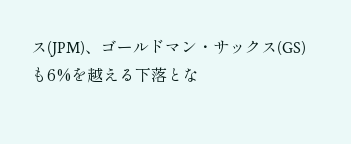ス(JPM)、ゴールドマン・サックス(GS)も6%を越える下落とな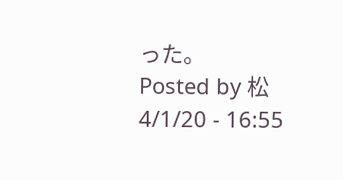った。
Posted by 松 4/1/20 - 16:55